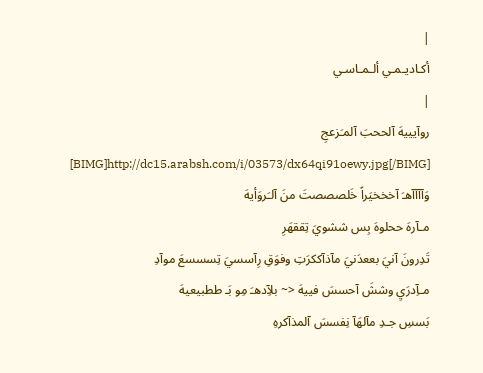|
أكـاديـمـي ألـمـاسـي
|
روآيييهَ آلححبَ آلمـَزعجِ
[BIMG]http://dc15.arabsh.com/i/03573/dx64qi91oewy.jpg[/BIMG]
وَآآآآهـَ آخخخيَراً خَلصصصتَ منَ آلـَروَأيهَ
مـآرهَ ححلوهَ بِس ششويَ تِققهَرِ
تَدِرونَ آنيَ بععدَنيَ مآذآككرَتِ وفوَقِ رِآسسيَ تِسسسعَ موآدِ
مـآِدرَيِ وششَ آحسسَ فييهَ <~ بلآِدهـَ مِو بَـ ططبيعيهَ
بَسسِ جـدِ مآلهَآ نِفسسَ آلمذآكرهِ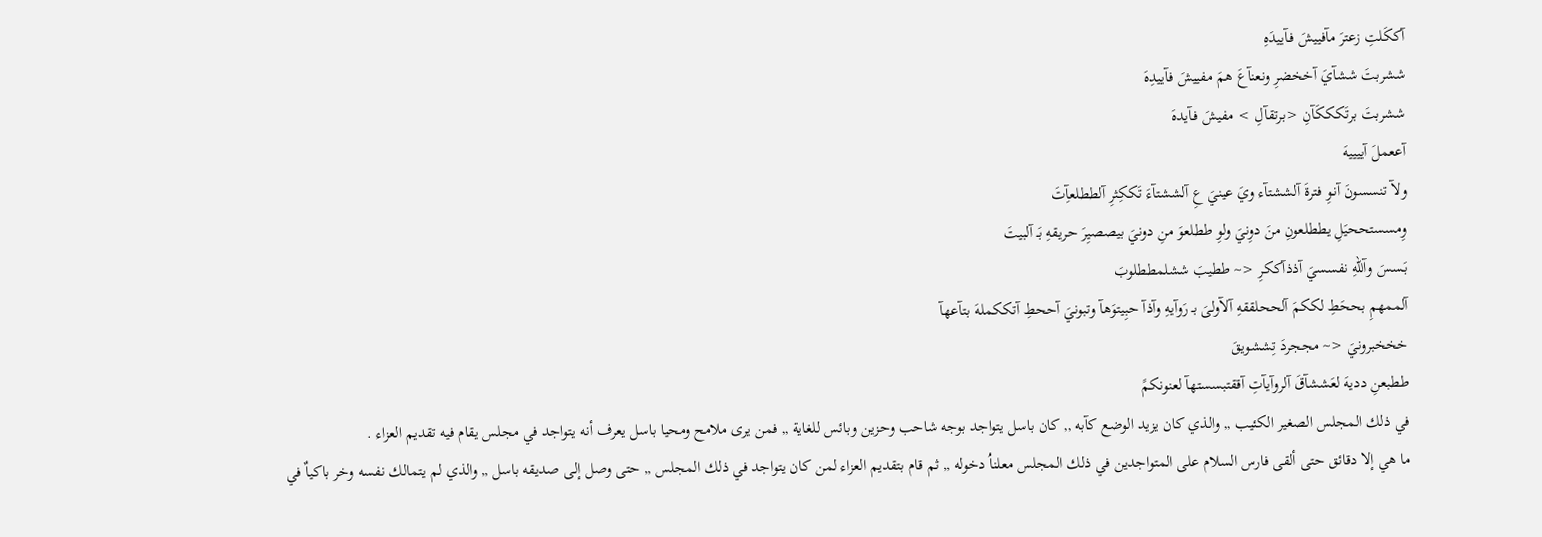آككَلتِ زعترَ مآفييشَ فـآييدَهِ
ششربتَ ششآيَ آخخضرِ ونعنآعَ همَ مفييشَ فآييدِهَ
ششربتَ برتَكككَآنِ <برتقآلِ > مفيشَ فـآيدهَ
آععملَ آييييهَ
ولآ تنسسونَ آنـوِ فترةَ آلششتآء ويَ عينيَ عِ آلششتآءَ تَككِثرِ آلططلعآِتَ
وِمسستححيَلِ يططلعونِ منَ دوِنيَ ولوِ ططلعوَ منِ دونيَ بيصصيِرَ حريقهِ بَـ آلبيتَ
بَـسسَ وآللهِ نفسسيَ آذذآككرِ <~ ططيبَ ششلمططلوبَ
آلممهمِ بححَطِ لككمَ آلححلققهِ آلآولىَ بـ رَوآيهِ وآذآ حبِيتوَهآ وتبونيَ آححطِ آتككملهَ بتآعهآ
خخخبرونيَ <~ مججردَ تِششويقَ
ططبعنِ دديهَ لعَششآقَ آلروآيآتِ آققتبسستهآ لعنونكمً
في ذلك المجلس الصغير الكئيب ,, والذي كان يزيد الوضع كآبه ,, كان باسل يتواجد بوجه شاحب وحزين وبائس للغاية ,, فمن يرى ملامح ومحيا باسل يعرف أنه يتواجد في مجلس يقام فيه تقديم العزاء .
ما هي إلا دقائق حتى ألقى فارس السلام على المتواجدين في ذلك المجلس معلناُ دخوله ,, ثم قام بتقديم العزاء لمن كان يتواجد في ذلك المجلس ,, حتى وصل إلى صديقه باسل ,, والذي لم يتمالك نفسه وخر باكياٌ في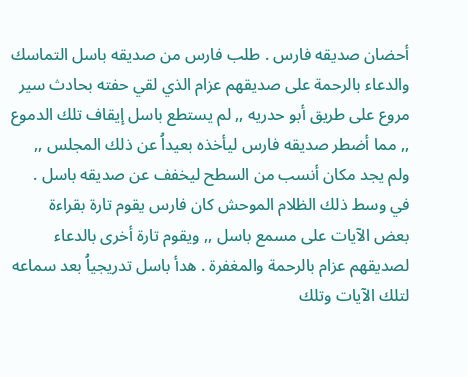أحضان صديقه فارس . طلب فارس من صديقه باسل التماسك والدعاء بالرحمة على صديقهم عزام الذي لقي حفته بحادث سير مروع على طريق أبو حدريه ,, لم يستطع باسل إيقاف تلك الدموع ,, مما أضطر صديقه فارس ليأخذه بعيداُ عن ذلك المجلس ,, ولم يجد مكان أنسب من السطح ليخفف عن صديقه باسل . في وسط ذلك الظلام الموحش كان فارس يقوم تارة بقراءة بعض الآيات على مسمع باسل ,, ويقوم تارة أخرى بالدعاء لصديقهم عزام بالرحمة والمغفرة . هدأ باسل تدريجياُ بعد سماعه لتلك الآيات وتلك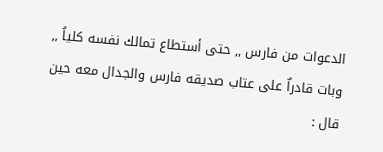الدعوات من فارس ,, حتى أستطاع تمالك نفسه كلياُ ,, وبات قادراٌ على عتاب صديقه فارس والجدال معه حين قال :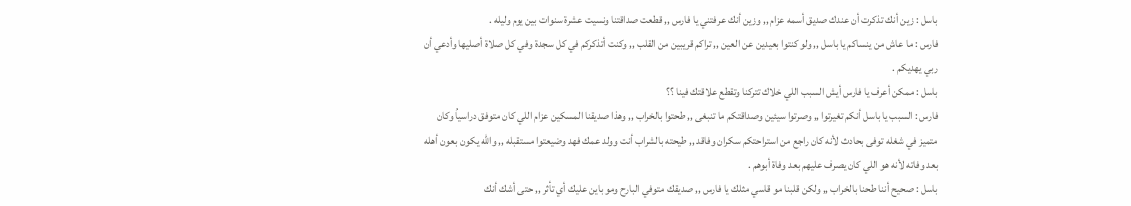باسل : زين أنك تذكرت أن عندك صديق أسمه عزام ,, وزين أنك عرفتني يا فارس ,, قطعت صداقتنا ونسيت عشرة سنوات بين يوم وليله .
فارس : ما عاش من ينساكم يا باسل ,, ولو كنتوا بعيدين عن العين ,, تراكم قريبين من القلب ,, وكنت أتذكركم في كل سجدة وفي كل صلاة أصليها وأدعي أن ربي يهديكم .
باسل : ممكن أعرف يا فارس أيش السبب اللي خلاك تتركنا وتقطع علاقتك فينا ؟؟
فارس : السبب يا باسل أنكم تغيرتوا ,, وصرتوا سيئين وصداقتكم ما تنبغى ,, طحتوا بالخراب ,, وهذا صديقنا المسكين عزام اللي كان متوفق دراسياُ وكان متميز في شغله توفى بحادث لأنه كان راجع من استراحتكم سكران وفاقد ,, طيحته بالشراب أنت وولد عمك فهد وضيعتوا مستقبله ,, والله يكون بعون أهله بعد وفاته لأنه هو اللي كان يصرف عليهم بعد وفاة أبوهم .
باسل : صحيح أننا طحنا بالخراب ,, ولكن قلبنا مو قاسي مثلك يا فارس ,, صديقك متوفي البارح ومو باين عليك أي تأثر ,, حتى أشك أنك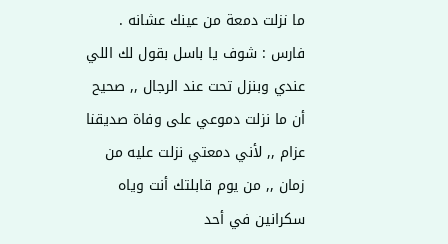ما نزلت دمعة من عينك عشانه .
فارس : شوف يا باسل بقول لك اللي عندي وبنزل تحت عند الرجال ,, صحيح أن ما نزلت دموعي على وفاة صديقنا عزام ,, لأني دمعتي نزلت عليه من زمان ,, من يوم قابلتك أنت وياه سكرانين في أحد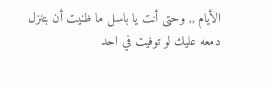الأيام ,, وحتى أنت يا باسل ما ظنيت أن بتنزل دمعه عليك لو توفيت في احد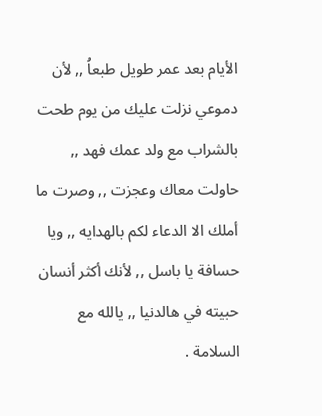الأيام بعد عمر طويل طبعاُ ,, لأن دموعي نزلت عليك من يوم طحت بالشراب مع ولد عمك فهد ,, حاولت معاك وعجزت ,, وصرت ما أملك الا الدعاء لكم بالهدايه ,, ويا حسافة يا باسل ,, لأنك أكثر أنسان حبيته في هالدنيا ,, يالله مع السلامة .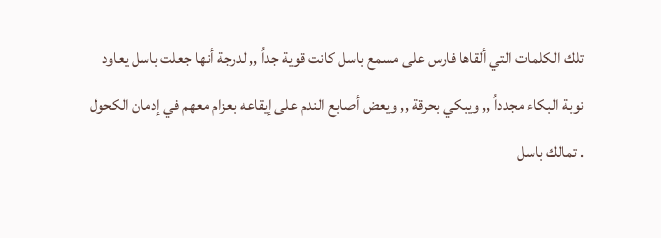تلك الكلمات التي ألقاها فارس على مسمع باسل كانت قوية جداُ ,, لدرجة أنها جعلت باسل يعاود نوبة البكاء مجدداُ ,, ويبكي بحرقة ,, ويعض أصابع الندم على إيقاعه بعزام معهم في إدمان الكحول . تمالك باسل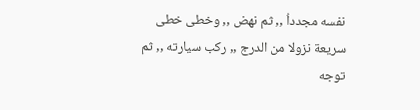نفسه مجدداُ ,, ثم نهض ,, وخطى خطى سريعة نزولا من الدرج ,, ركب سيارته ,, ثم توجه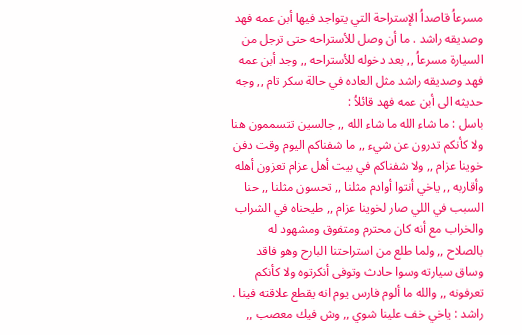مسرعاُ قاصداُ الإستراحة التي يتواجد فيها أبن عمه فهد وصديقه راشد . ما أن وصل للأستراحه حتى ترجل من السيارة مسرعاُ ,, بعد دخوله للأستراحه ,, وجد أبن عمه فهد وصديقه راشد مثل العاده في حالة سكر تام ,, وجه حديثه الى أبن عمه فهد قائلاُ :
باسل : ما شاء الله ما شاء الله ,, جالسين تتسممون هنا ولا كأنكم تدرون عن شيء ,, ما شفناكم اليوم وقت دفن خوينا عزام ,, ولا شفناكم في بيت أهل عزام تعزون أهله وأقاربه ,, ياخي أنتوا أوادم مثلنا ,, تحسون مثلنا ,, حنا السبب في اللي صار لخوينا عزام ,, طيحناه في الشراب والخراب مع أنه كان محترم ومتفوق ومشهود له بالصلاح ,, ولما طلع من استراحتنا البارح وهو فاقد وساق سيارته وسوا حادث وتوفى أنكرتوه ولا كأنكم تعرفونه ,, والله ما ألوم فارس يوم انه يقطع علاقته فينا .
راشد : ياخي خف علينا شوي ,, وش فيك معصب ,,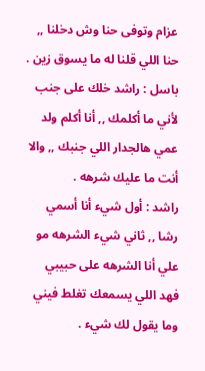عزام وتوفى حنا وش دخلنا ,, حنا اللي قلنا له ما يسوق زين .
باسل : راشد خلك على جنب لأني ما أكلمك ,, أنا أكلم ولد عمي هالجدار اللي جنبك ,, والا أنت ما عليك شرهه .
راشد : أول شيء أنا أسمي رشا ,, ثاني شيء الشرهه مو علي أنا الشرهه على حبيبي فهد اللي يسمعك تغلط فيني وما يقول لك شيء .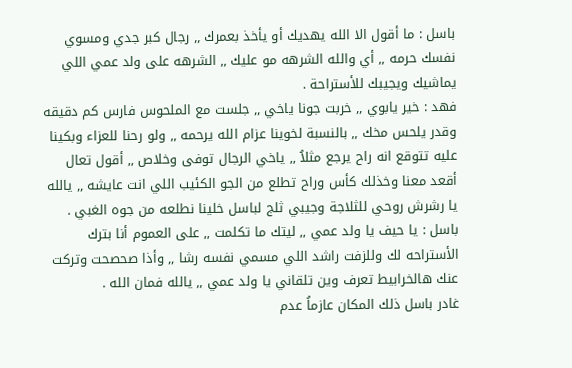باسل : ما أقول الا الله يهديك أو يأخذ بعمرك ,, رجال كبر جدي ومسوي نفسك حرمه ,, أي والله الشرهه مو عليك ,, الشرهه على ولد عمي اللي يماشيك ويجيبك للأستراحة .
فهد : خير يابوي ,, خربت جونا ياخي ,, جلست مع الملحوس فارس كم دقيقه وقدر يلحس مخك ,, بالنسبة لخوينا عزام الله يرحمه ,, ولو رحنا للعزاء وبكينا عليه تتوقع انه راح يرجع مثلاُ ,, ياخي الرجال توفى وخلاص ,, أقول تعال أقعد معنا وخذلك كأس وراح تطلع من الجو الكئيب اللي انت عايشه ,, يالله يا رشرش روحي للثلاجة وجيبي ثلج لباسل خلينا نطلعه من جوه الغبي .
باسل : يا حيف يا ولد عمي ,, ليتك ما تكلمت ,, على العموم أنا بترك الأستراحه لك وللزفت راشد اللي مسمي نفسه رشا ,, وأذا صحصحت وتركت عنك هالخرابيط تعرف وين تلقاني يا ولد عمي ,, يالله فمان الله .
غادر باسل ذلك المكان عازماُ عدم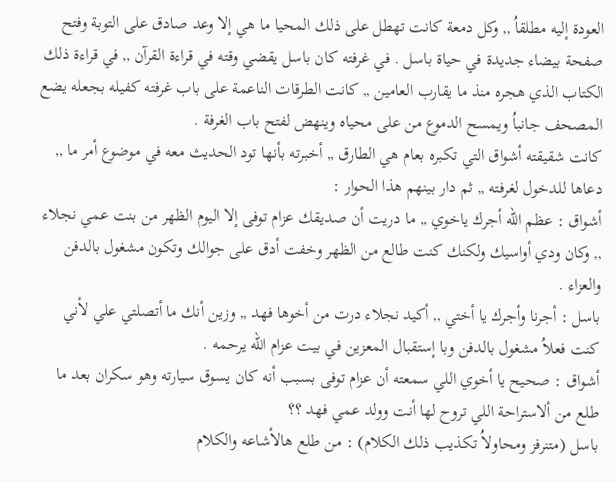العودة إليه مطلقاُ ,, وكل دمعة كانت تهطل على ذلك المحيا ما هي إلا وعد صادق على التوبة وفتح صفحة بيضاء جديدة في حياة باسل . في غرفته كان باسل يقضي وقته في قراءة القرآن ,, في قراءة ذلك الكتاب الذي هجره منذ ما يقارب العامين ,, كانت الطرقات الناعمة على باب غرفته كفيله بجعله يضع المصحف جانباُ ويمسح الدموع من على محياه وينهض لفتح باب الغرفة .
كانت شقيقته أشواق التي تكبره بعام هي الطارق ,, أخبرته بأنها تود الحديث معه في موضوع أمر ما ,, دعاها للدخول لغرفته ,, ثم دار بينهم هذا الحوار :
أشواق : عظم الله أجرك ياخوي ,, ما دريت أن صديقك عزام توفى إلا اليوم الظهر من بنت عمي نجلاء ,, وكان ودي أواسيك ولكنك كنت طالع من الظهر وخفت أدق على جوالك وتكون مشغول بالدفن والعزاء .
باسل : أجرنا وأجرك يا أختي ,, أكيد نجلاء درت من أخوها فهد ,, وزين أنك ما أتصلتي علي لأني كنت فعلاُ مشغول بالدفن وبا إستقبال المعزين في بيت عزام الله يرحمه .
أشواق : صحيح يا أخوي اللي سمعته أن عزام توفى بسبب أنه كان يسوق سيارته وهو سكران بعد ما طلع من ألاستراحة اللي تروح لها أنت وولد عمي فهد ؟؟
باسل (متنرفز ومحاولاُ تكذيب ذلك الكلام) : من طلع هالأشاعه والكلام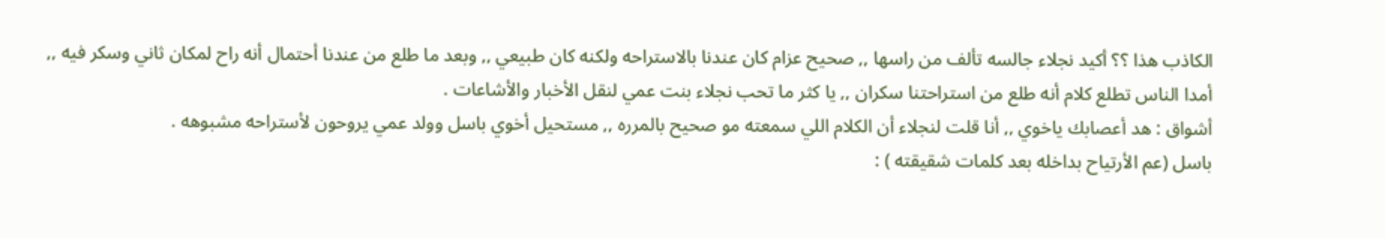الكاذب هذا ؟؟ أكيد نجلاء جالسه تألف من راسها ,, صحيح عزام كان عندنا بالاستراحه ولكنه كان طبيعي ,, وبعد ما طلع من عندنا أحتمال أنه راح لمكان ثاني وسكر فيه ,, أمدا الناس تطلع كلام أنه طلع من استراحتنا سكران ,, يا كثر ما تحب نجلاء بنت عمي لنقل الأخبار والأشاعات .
أشواق : هد أعصابك ياخوي ,, أنا قلت لنجلاء أن الكلام اللي سمعته مو صحيح بالمرره ,, مستحيل أخوي باسل وولد عمي يروحون لأستراحه مشبوهه .
باسل (عم الأرتياح بداخله بعد كلمات شقيقته ) :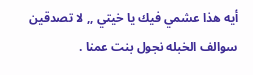أيه هذا عشمي فيك يا خيتي ,, لا تصدقين سوالف الخبله نجول بنت عمنا .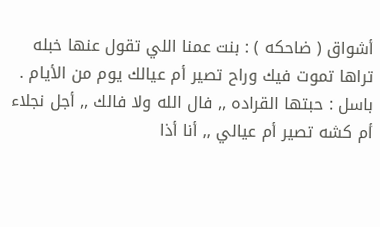أشواق ( ضاحكه ) : بنت عمنا اللي تقول عنها خبله تراها تموت فيك وراح تصير أم عيالك يوم من الأيام .
باسل : حبتها القراده ,, فال الله ولا فالك ,, أجل نجلاء أم كشه تصير أم عيالي ,, أنا أذا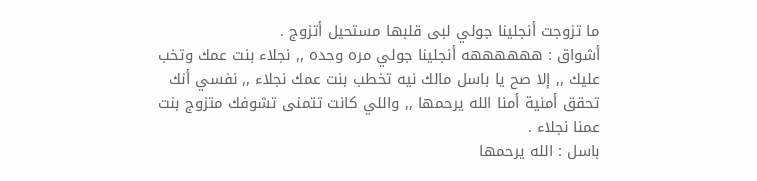ما تزوجت أنجلينا جولي لبى قلبها مستحيل أتزوج .
أشواق : ههههههه أنجلينا جولي مره وحده ,, نجلاء بنت عمك وتخب عليك ,, إلا صح يا باسل مالك نيه تخطب بنت عمك نجلاء ,, نفسي أنك تحقق أمنية أمنا الله يرحمها ,, واللي كانت تتمنى تشوفك متزوج بنت عمنا نجلاء .
باسل : الله يرحمها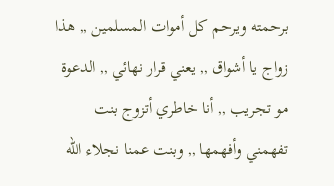برحمته ويرحم كل أموات المسلمين ,, هذا زواج يا أشواق ,, يعني قرار نهائي ,, الدعوة مو تجريب ,, أنا خاطري أتزوج بنت تفهمني وأفهمها ,, وبنت عمنا نجلاء الله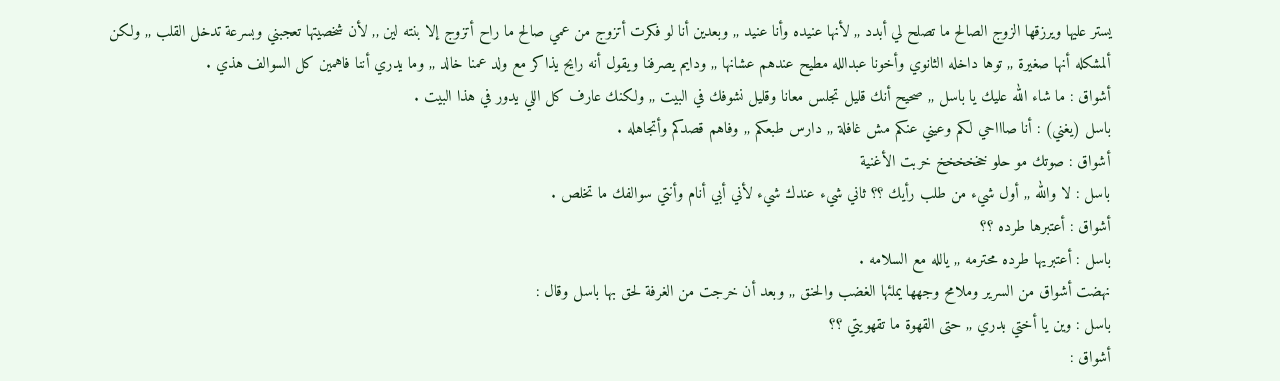يستر عليها ويرزقها الزوج الصالح ما تصلح لي أبدد ,, لأنها عنيده وأنا عنيد ,, وبعدين أنا لو فكرت أتزوج من عمي صالح ما راح أتزوج إلا بنته لين ,, لأن شخصيتها تعجبني وبسرعة تدخل القلب ,, ولكن ألمشكله أنها صغيرة ,, توها داخله الثانوي وأخونا عبدالله مطيح عندهم عشانها ,, ودايم يصرفنا ويقول أنه رايح يذاكر مع ولد عمنا خالد ,, وما يدري أننا فاهمين كل السوالف هذي .
أشواق : ما شاء الله عليك يا باسل ,, صحيح أنك قليل تجلس معانا وقليل نشوفك في البيت ,, ولكنك عارف كل اللي يدور في هذا البيت .
باسل (يغني) : أنا صاااحي لكم وعيني عنكم مش غافلة ,, دارس طبعكم ,, وفاهم قصدكم وأتجاهله .
أشواق : صوتك مو حلو خخخخخخ خربت الأغنية
باسل : لا والله ,, أول شيء من طلب رأيك ؟؟ ثاني شيء عندك شيء لأني أبي أنام وأنتي سوالفك ما تخلص .
أشواق : أعتبرها طرده ؟؟
باسل : أعتبريها طرده محترمه ,, يالله مع السلامه .
نهضت أشواق من السرير وملامح وجهها يملئها الغضب والحنق ,, وبعد أن خرجت من الغرفة لحق بها باسل وقال :
باسل : وين يا أختي بدري ,, حتى القهوة ما تقهويتي ؟؟
أشواق :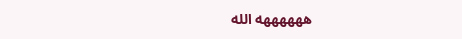ههههههه الله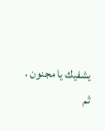يشفيك يا مجنون .
ثم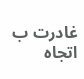غادرت ب اتجاه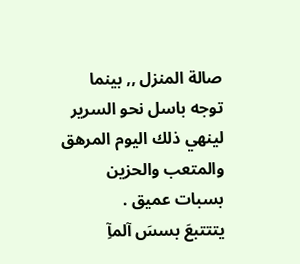صالة المنزل ,, بينما توجه باسل نحو السرير لينهي ذلك اليوم المرهق والمتعب والحزين بسبات عميق .
يتتتبعَ بسسَ آلمآِ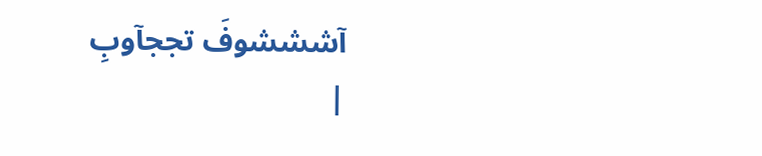آشششوفَ تججآوبِ
|